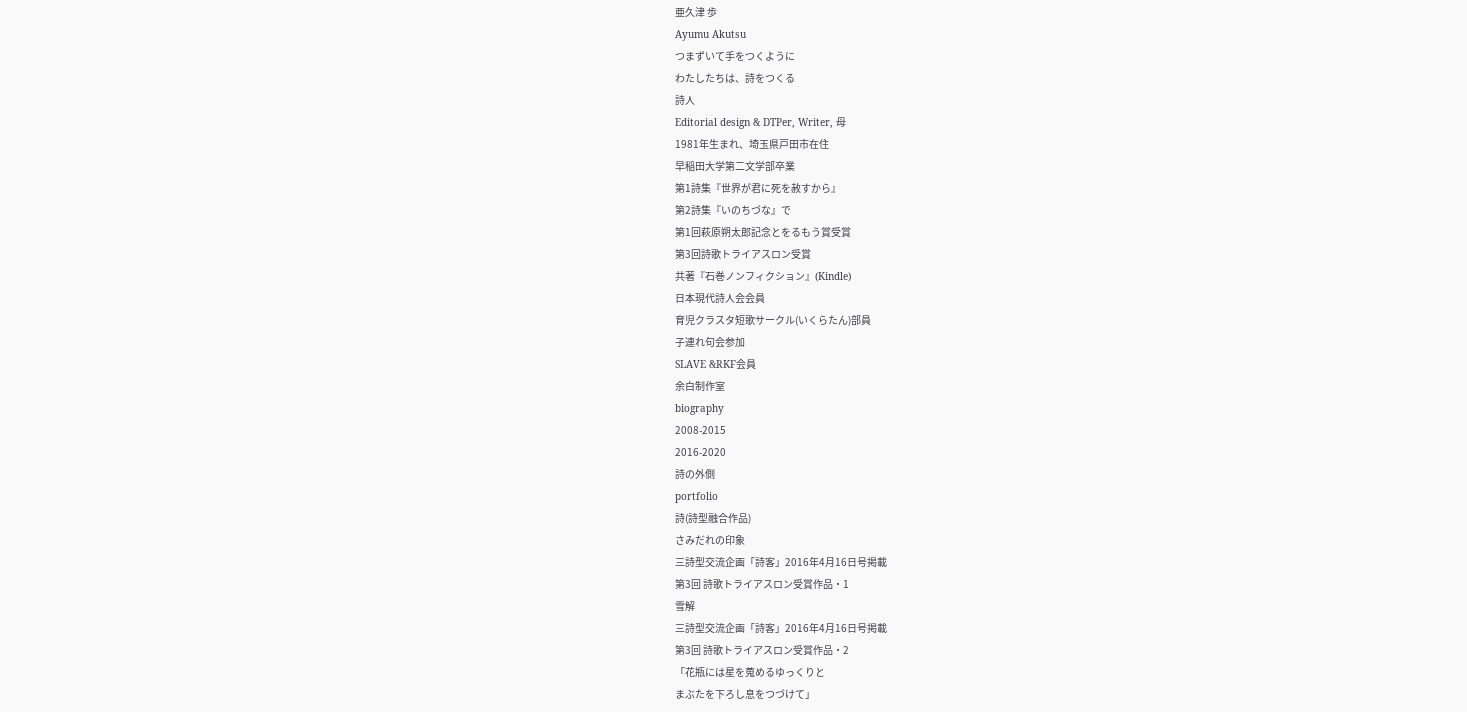亜久津 歩
Ayumu Akutsu
つまずいて手をつくように
わたしたちは、詩をつくる
詩人
Editorial design & DTPer, Writer, 母
1981年生まれ、埼玉県戸田市在住
早稲田大学第二文学部卒業
第1詩集『世界が君に死を赦すから』
第2詩集『いのちづな』で
第1回萩原朔太郎記念とをるもう賞受賞
第3回詩歌トライアスロン受賞
共著『石巻ノンフィクション』(Kindle)
日本現代詩人会会員
育児クラスタ短歌サークル(いくらたん)部員
子連れ句会参加
SLAVE &RKF会員
余白制作室
biography
2008-2015
2016-2020
詩の外側
portfolio
詩(詩型融合作品)
さみだれの印象
三詩型交流企画「詩客」2016年4月16日号掲載
第3回 詩歌トライアスロン受賞作品・1
雪解
三詩型交流企画「詩客」2016年4月16日号掲載
第3回 詩歌トライアスロン受賞作品・2
「花瓶には星を蒐めるゆっくりと
まぶたを下ろし息をつづけて」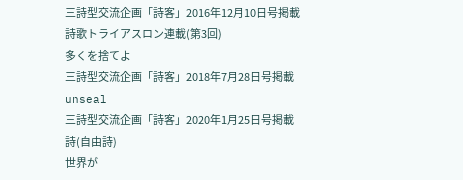三詩型交流企画「詩客」2016年12月10日号掲載
詩歌トライアスロン連載(第3回)
多くを捨てよ
三詩型交流企画「詩客」2018年7月28日号掲載
unseal
三詩型交流企画「詩客」2020年1月25日号掲載
詩(自由詩)
世界が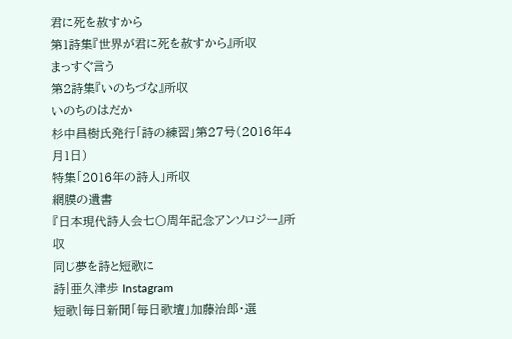君に死を赦すから
第1詩集『世界が君に死を赦すから』所収
まっすぐ言う
第2詩集『いのちづな』所収
いのちのはだか
杉中昌樹氏発行「詩の練習」第27号(2016年4月1日)
特集「2016年の詩人」所収
網膜の遺書
『日本現代詩人会七〇周年記念アンソロジー』所収
同じ夢を詩と短歌に
詩|亜久津歩 Instagram
短歌|毎日新聞「毎日歌壇」加藤治郎・選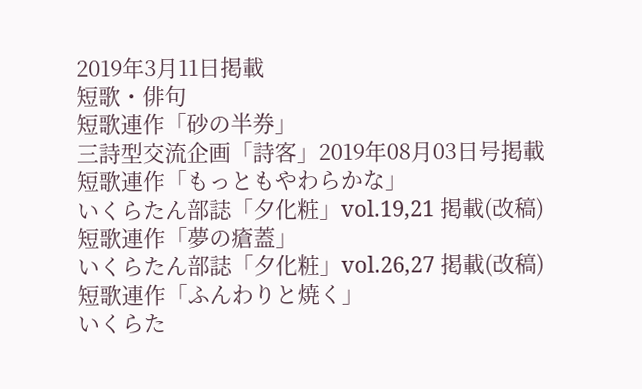2019年3月11日掲載
短歌・俳句
短歌連作「砂の半券」
三詩型交流企画「詩客」2019年08月03日号掲載
短歌連作「もっともやわらかな」
いくらたん部誌「夕化粧」vol.19,21 掲載(改稿)
短歌連作「夢の瘡蓋」
いくらたん部誌「夕化粧」vol.26,27 掲載(改稿)
短歌連作「ふんわりと焼く」
いくらた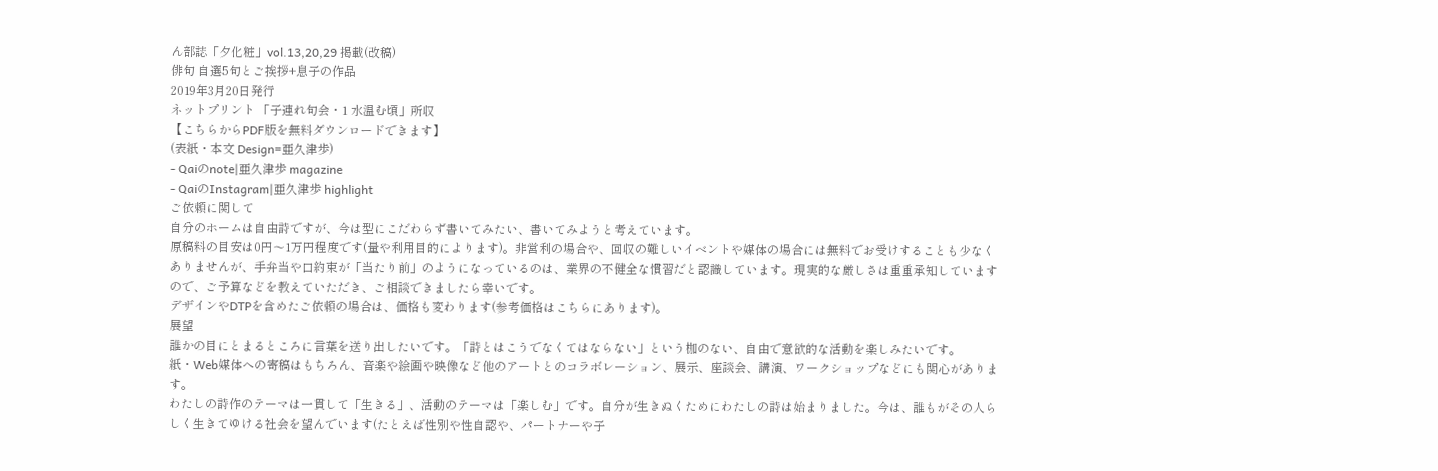ん部誌「夕化粧」vol.13,20,29 掲載(改稿)
俳句 自選5句とご挨拶+息子の作品
2019年3月20日発行
ネットプリント 「子連れ句会・1 水温む頃」所収
【こちらからPDF版を無料ダウンロードできます】
(表紙・本文 Design=亜久津歩)
- Qaiのnote|亜久津歩 magazine
- QaiのInstagram|亜久津歩 highlight
ご依頼に関して
自分のホームは自由詩ですが、今は型にこだわらず書いてみたい、書いてみようと考えています。
原稿料の目安は0円〜1万円程度です(量や利用目的によります)。非営利の場合や、回収の難しいイベントや媒体の場合には無料でお受けすることも少なくありませんが、手弁当や口約束が「当たり前」のようになっているのは、業界の不健全な慣習だと認識しています。現実的な厳しさは重重承知していますので、ご予算などを教えていただき、ご相談できましたら幸いです。
デザインやDTPを含めたご依頼の場合は、価格も変わります(参考価格はこちらにあります)。
展望
誰かの目にとまるところに言葉を送り出したいです。「詩とはこうでなくてはならない」という枷のない、自由で意欲的な活動を楽しみたいです。
紙・Web媒体への寄稿はもちろん、音楽や絵画や映像など他のアートとのコラボレーション、展示、座談会、講演、ワークショップなどにも関心があります。
わたしの詩作のテーマは一貫して「生きる」、活動のテーマは「楽しむ」です。自分が生きぬくためにわたしの詩は始まりました。今は、誰もがその人らしく生きてゆける社会を望んでいます(たとえば性別や性自認や、パートナーや子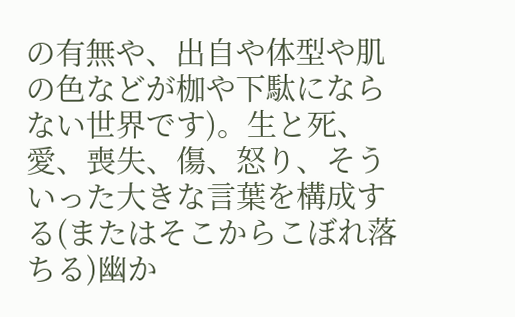の有無や、出自や体型や肌の色などが枷や下駄にならない世界です)。生と死、愛、喪失、傷、怒り、そういった大きな言葉を構成する(またはそこからこぼれ落ちる)幽か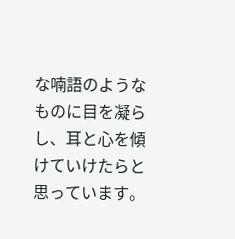な喃語のようなものに目を凝らし、耳と心を傾けていけたらと思っています。